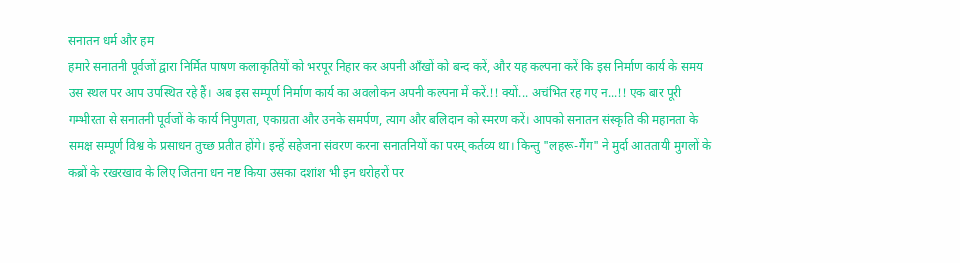सनातन धर्म और हम
हमारे सनातनी पूर्वजों द्वारा निर्मित पाषण कलाकृतियों को भरपूर निहार कर अपनी आँखों को बन्द करें, और यह कल्पना करें कि इस निर्माण कार्य के समय उस स्थल पर आप उपस्थित रहे हैं। अब इस सम्पूर्ण निर्माण कार्य का अवलोकन अपनी कल्पना में करें.!! क्यों... अचंभित रह गए न...!! एक बार पूरी गम्भीरता से सनातनी पूर्वजों के कार्य निपुणता, एकाग्रता और उनके समर्पण, त्याग और बलिदान को स्मरण करें। आपको सनातन संस्कृति की महानता के समक्ष सम्पूर्ण विश्व के प्रसाधन तुच्छ प्रतीत होंगे। इन्हें सहेजना संवरण करना सनातनियों का परम् कर्तव्य था। किन्तु "लहरू-गैंग" ने मुर्दा आततायी मुगलों के कब्रों के रखरखाव के लिए जितना धन नष्ट किया उसका दशांश भी इन धरोहरों पर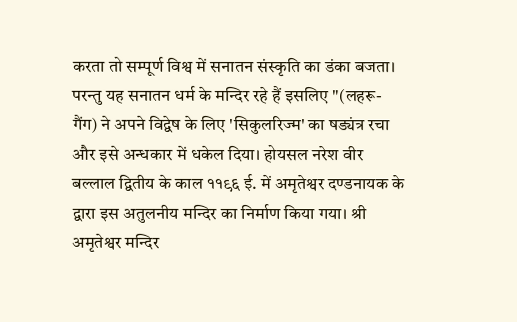करता तो सम्पूर्ण विश्व में सनातन संस्कृति का डंका बजता। परन्तु यह सनातन धर्म के मन्दिर रहे हैं इसलिए "(लहरू-गैंग) ने अपने विद्वेष के लिए 'सिकुलरिज्म' का षड्यंत्र रचा और इसे अन्धकार में धकेल दिया। होयसल नरेश वीर बल्लाल द्वितीय के काल ११९६ ई. में अमृतेश्वर दण्डनायक के द्वारा इस अतुलनीय मन्दिर का निर्माण किया गया। श्री अमृतेश्वर मन्दिर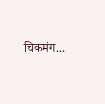चिकमंग...